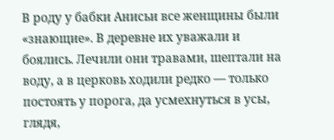В роду у бабки Анисьи все женщины были «знающие». В деревне их уважали и боялись. Лечили они травами, шептали на воду, а в церковь ходили редко — только постоять у порога, да усмехнуться в усы, глядя,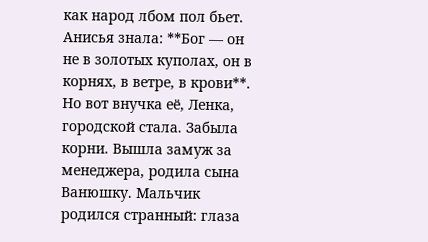как народ лбом пол бьет. Анисья знала: **Бог — он не в золотых куполах, он в корнях, в ветре, в крови**.
Но вот внучка её, Ленка, городской стала. Забыла корни. Вышла замуж за менеджера, родила сына Ванюшку. Мальчик родился странный: глаза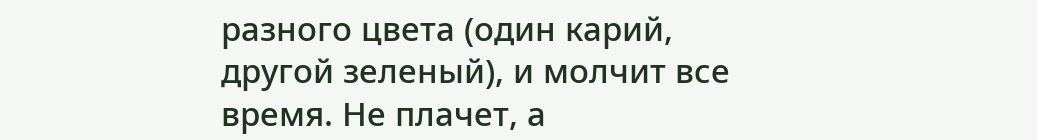разного цвета (один карий, другой зеленый), и молчит все время. Не плачет, а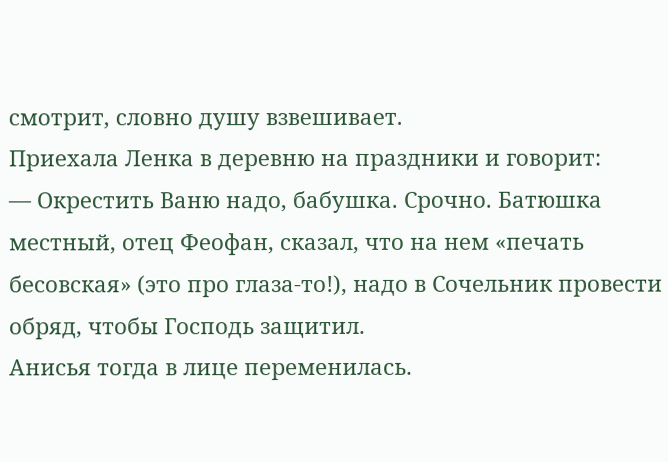смотрит, словно душу взвешивает.
Приехала Ленка в деревню на праздники и говорит:
— Окрестить Ваню надо, бабушка. Срочно. Батюшка местный, отец Феофан, сказал, что на нем «печать бесовская» (это про глаза-то!), надо в Сочельник провести обряд, чтобы Господь защитил.
Анисья тогда в лице переменилась.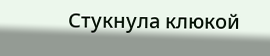Стукнула клюкой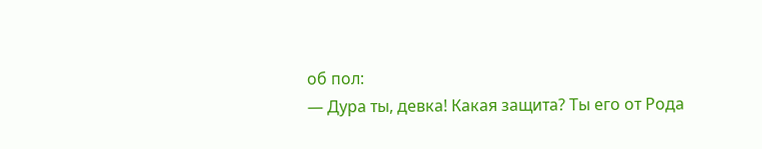об пол:
— Дура ты, девка! Какая защита? Ты его от Рода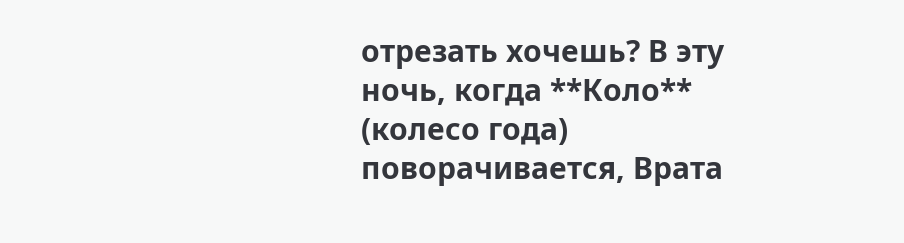отрезать хочешь? В эту ночь, когда **Коло** (колесо года) поворачивается, Врата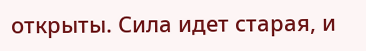открыты. Сила идет старая, и